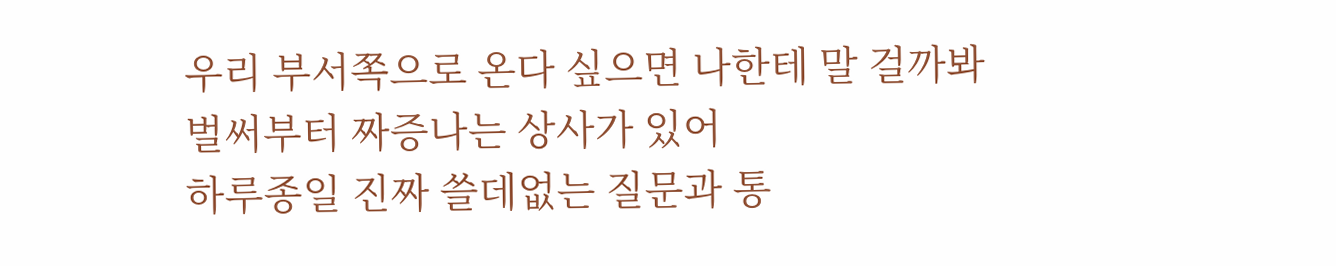우리 부서쪽으로 온다 싶으면 나한테 말 걸까봐
벌써부터 짜증나는 상사가 있어
하루종일 진짜 쓸데없는 질문과 통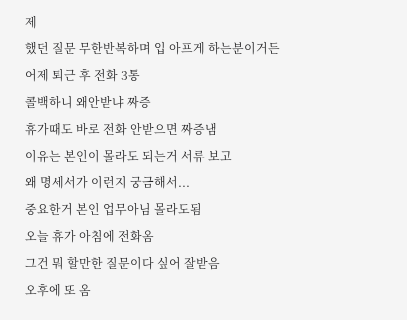제
했던 질문 무한반복하며 입 아프게 하는분이거든
어제 퇴근 후 전화 3통
콜백하니 왜안받냐 짜증
휴가때도 바로 전화 안받으면 짜증냄
이유는 본인이 몰라도 되는거 서류 보고
왜 명세서가 이런지 궁금해서...
중요한거 본인 업무아님 몰라도됨
오늘 휴가 아침에 전화옴
그건 뭐 할만한 질문이다 싶어 잘받음
오후에 또 옴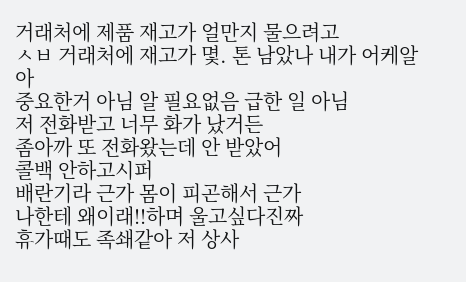거래처에 제품 재고가 얼만지 물으려고
ㅅㅂ 거래처에 재고가 몇. 톤 남았나 내가 어케알아
중요한거 아님 알 필요없음 급한 일 아님
저 전화받고 너무 화가 났거든
좀아까 또 전화왔는데 안 받았어
콜백 안하고시퍼
배란기라 근가 몸이 피곤해서 근가
나한테 왜이래!!하며 울고싶다진짜
휴가때도 족쇄같아 저 상사